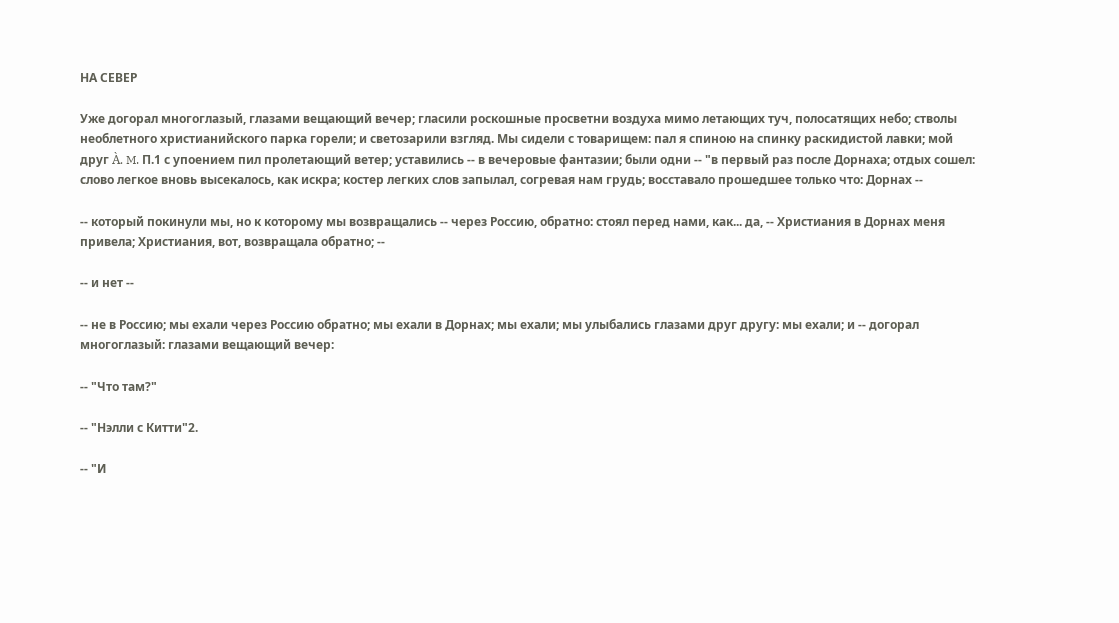НА СЕВЕР

Уже догорал многоглазый, глазами вещающий вечер; гласили роскошные просветни воздуха мимо летающих туч, полосатящих небо; стволы необлетного христианийского парка горели; и светозарили взгляд. Мы сидели с товарищем: пал я спиною на спинку раскидистой лавки; мой друг À. M. П.1 с упоением пил пролетающий ветер; уставились -- в вечеровые фантазии; были одни -- "в первый раз после Дорнаха; отдых сошел: слово легкое вновь высекалось, как искра; костер легких слов запылал, согревая нам грудь; восставало прошедшее только что: Дорнах --

-- который покинули мы, но к которому мы возвращались -- через Россию, обратно: стоял перед нами, как... да, -- Христиания в Дорнах меня привела; Христиания, вот, возвращала обратно; --

-- и нет --

-- не в Россию; мы ехали через Россию обратно; мы ехали в Дорнах; мы ехали; мы улыбались глазами друг другу: мы ехали; и -- догорал многоглазый: глазами вещающий вечер:

-- "Что там?"

-- "Нэлли с Китти"2.

-- "И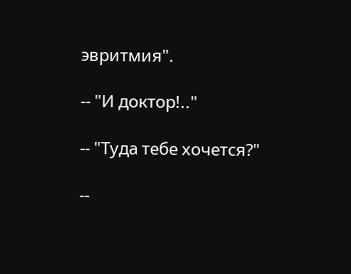эвритмия".

-- "И доктор!.."

-- "Туда тебе хочется?"

--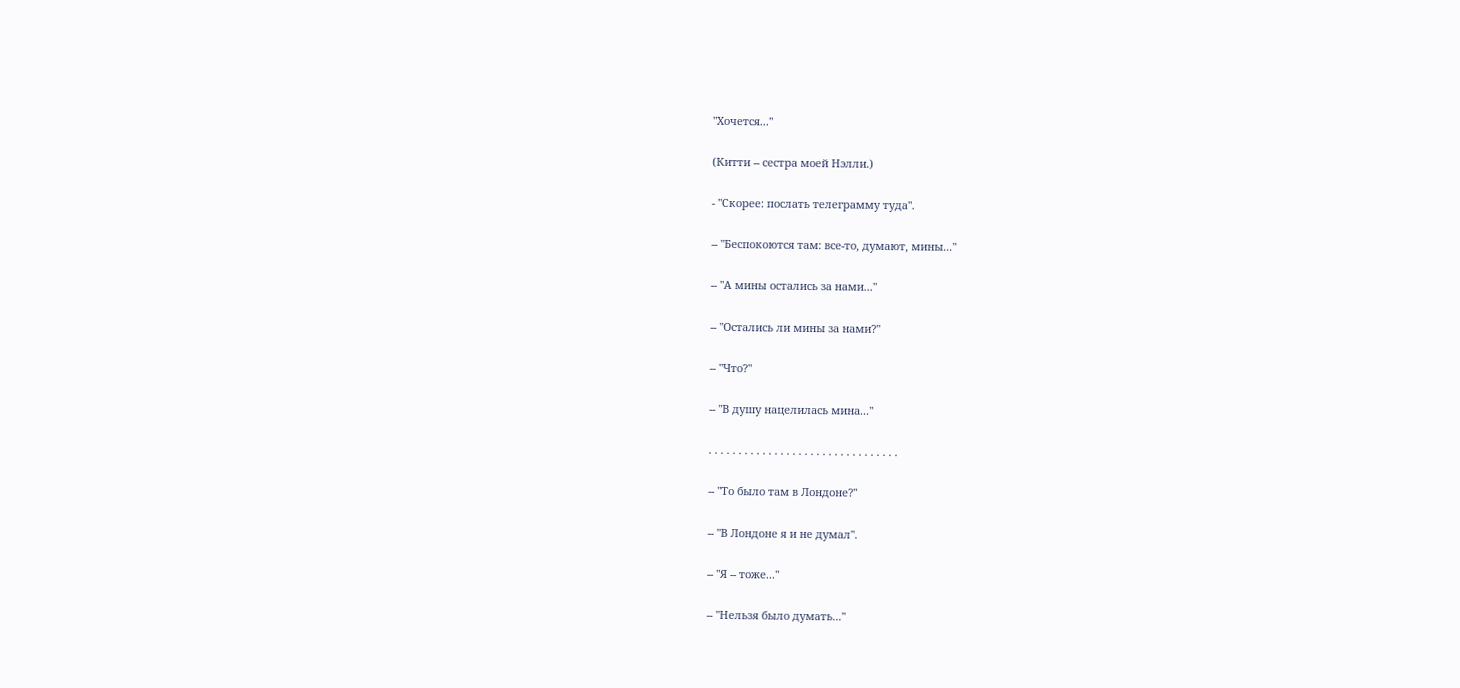"Хочется..."

(Китти -- сестра моей Нэлли.)

- "Скорее: послать телеграмму туда".

-- "Беспокоются там: все-то, думают, мины..."

-- "А мины остались за нами..."

-- "Остались ли мины за нами?"

-- "Что?"

-- "В душу нацелилась мина..."

. . . . . . . . . . . . . . . . . . . . . . . . . . . . . . . .

-- "То было там в Лондоне?"

-- "В Лондоне я и не думал".

-- "Я -- тоже..."

-- "Нельзя было думать..."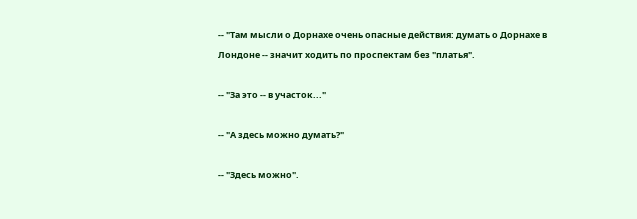-- "Там мысли о Дорнахе очень опасные действия: думать о Дорнахе в Лондоне -- значит ходить по проспектам без "платья".

-- "За это -- в участок..."

-- "А здесь можно думать?"

-- "Здесь можно".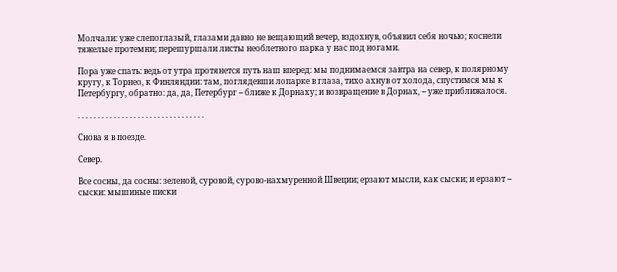Молчали: уже слепоглазый, глазами давно не вещающий вечер, вздохнув, объявил себя ночью; коснели тяжелые протемни; перешуршали листы необлетного парка у нас под ногами.

Пора уже спать: ведь от утра протянется путь наш вперед: мы поднимаемся завтра на север, к полярному кругу, к Торнео, к Финляндии: там, поглядевши лопарке в глаза, тихо ахнув от холода, спустимся мы к Петербургу, обратно: да, да, Петербург -- ближе к Дорнаху; и возвращение в Дорнах, -- уже приближалося.

. . . . . . . . . . . . . . . . . . . . . . . . . . . . . . . .

Снова я в поезде.

Север.

Все сосны, да сосны: зеленой, суровой, сурово-нахмуренной Швеции; ерзают мысли, как сыски; и ерзают -- сыски: мышиные писки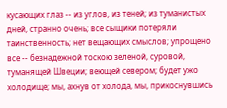кусающих глаз -- из углов, из теней; из туманистых дней, странно очень; все сыщики потеряли таинственность; нет вещающих смыслов; упрощено все -- безнадежной тоскою зеленой, суровой, туманящей Швеции; веющей севером; будет ужо холодище; мы, ахнув от холода, мы, прикоснувшись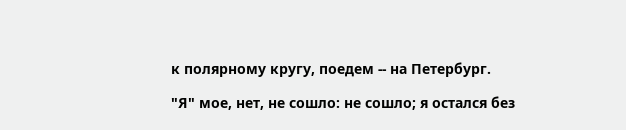к полярному кругу, поедем -- на Петербург.

"Я" мое, нет, не сошло: не сошло; я остался без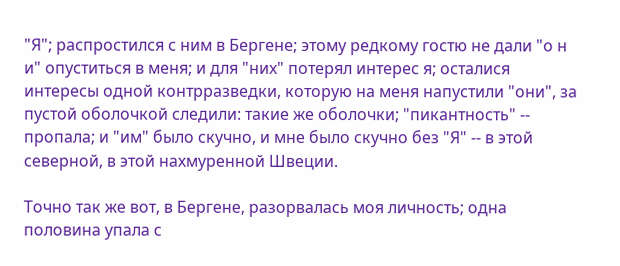"Я"; распростился с ним в Бергене; этому редкому гостю не дали "о н и" опуститься в меня; и для "них" потерял интерес я; осталися интересы одной контрразведки, которую на меня напустили "они", за пустой оболочкой следили: такие же оболочки; "пикантность" -- пропала; и "им" было скучно, и мне было скучно без "Я" -- в этой северной, в этой нахмуренной Швеции.

Точно так же вот, в Бергене, разорвалась моя личность; одна половина упала с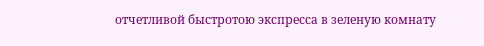отчетливой быстротою экспресса в зеленую комнату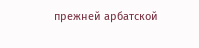прежней арбатской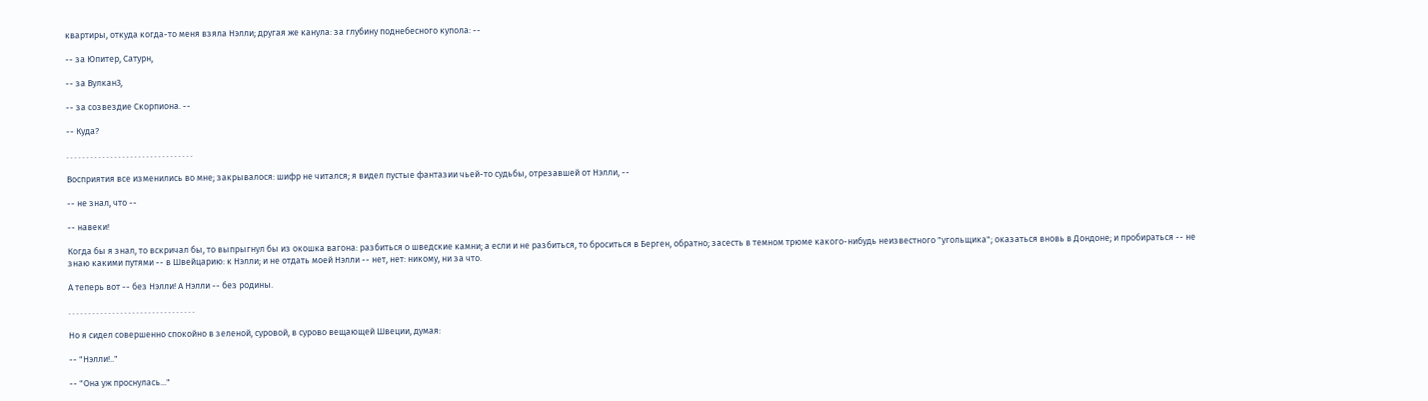квартиры, откуда когда-то меня взяла Нэлли; другая же канула: за глубину поднебесного купола: --

-- за Юпитер, Сатурн,

-- за Вулкан3,

-- за созвездие Скорпиона. --

-- Куда?

. . . . . . . . . . . . . . . . . . . . . . . . . . . . . . . .

Восприятия все изменились во мне; закрывалося: шифр не читался; я видел пустые фантазии чьей-то судьбы, отрезавшей от Нэлли, --

-- не знал, что --

-- навеки!

Когда бы я знал, то вскричал бы, то выпрыгнул бы из окошка вагона: разбиться о шведские камни; а если и не разбиться, то броситься в Берген, обратно; засесть в темном трюме какого-нибудь неизвестного "угольщика"; оказаться вновь в Дондоне; и пробираться -- не знаю какими путями -- в Швейцарию: к Нэлли; и не отдать моей Нэлли -- нет, нет: никому, ни за что.

А теперь вот -- без Нэлли! А Нэлли -- без родины.

. . . . . . . . . . . . . . . . . . . . . . . . . . . . . . . .

Но я сидел совершенно спокойно в зеленой, суровой, в сурово вещающей Швеции, думая:

-- "Нэлли!.."

-- "Она уж проснулась..."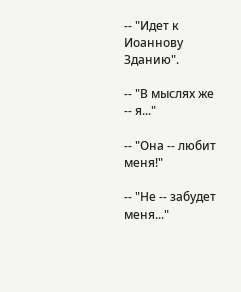-- "Идет к Иоаннову Зданию".

-- "В мыслях же -- я..."

-- "Она -- любит меня!"

-- "Не -- забудет меня..."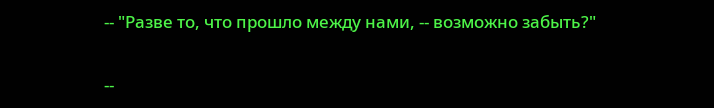-- "Разве то, что прошло между нами, -- возможно забыть?"

--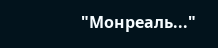"Монреаль..."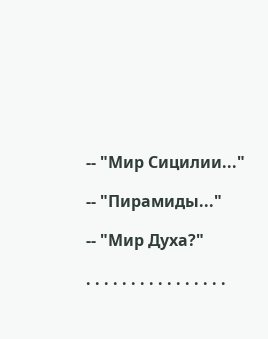-- "Мир Сицилии..."

-- "Пирамиды..."

-- "Мир Духа?"

. . . . . . . . . . . . . . . .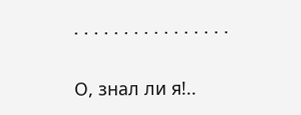. . . . . . . . . . . . . . . .

О, знал ли я!..